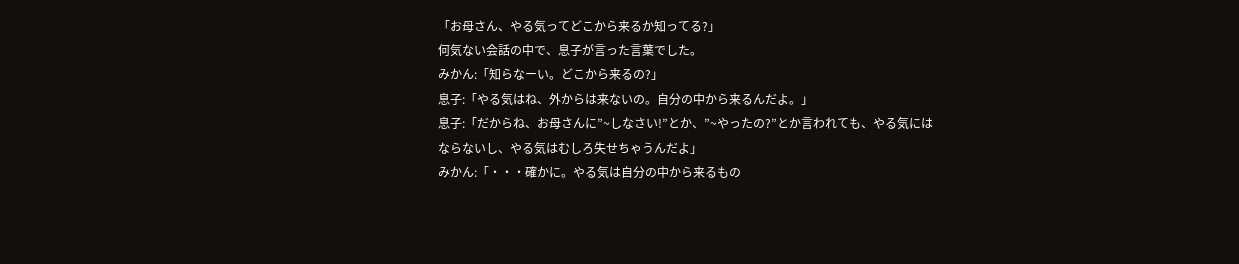「お母さん、やる気ってどこから来るか知ってる?」
何気ない会話の中で、息子が言った言葉でした。
みかん:「知らなーい。どこから来るの?」
息子:「やる気はね、外からは来ないの。自分の中から来るんだよ。」
息子:「だからね、お母さんに”~しなさい!”とか、”~やったの?”とか言われても、やる気にはならないし、やる気はむしろ失せちゃうんだよ」
みかん:「・・・確かに。やる気は自分の中から来るもの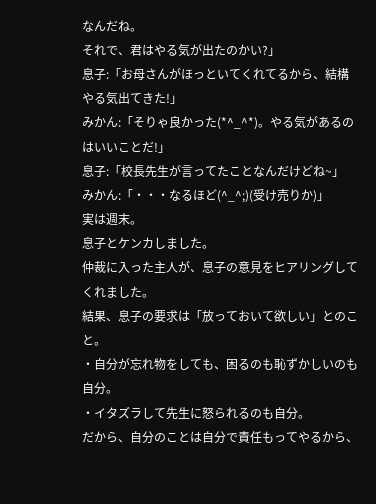なんだね。
それで、君はやる気が出たのかい?」
息子:「お母さんがほっといてくれてるから、結構やる気出てきた!」
みかん:「そりゃ良かった(*^_^*)。やる気があるのはいいことだ!」
息子:「校長先生が言ってたことなんだけどね~」
みかん:「・・・なるほど(^_^;)(受け売りか)」
実は週末。
息子とケンカしました。
仲裁に入った主人が、息子の意見をヒアリングしてくれました。
結果、息子の要求は「放っておいて欲しい」とのこと。
・自分が忘れ物をしても、困るのも恥ずかしいのも自分。
・イタズラして先生に怒られるのも自分。
だから、自分のことは自分で責任もってやるから、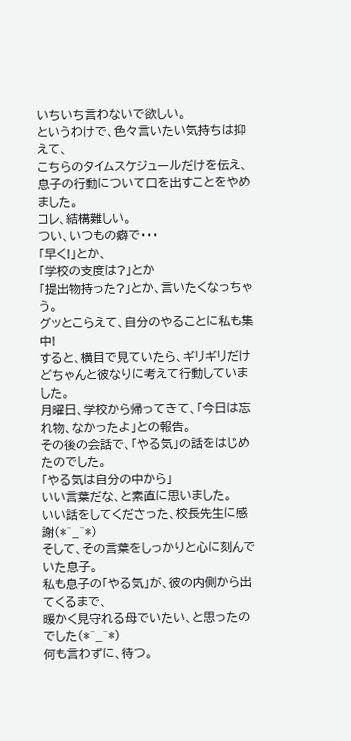いちいち言わないで欲しい。
というわけで、色々言いたい気持ちは抑えて、
こちらのタイムスケジュールだけを伝え、
息子の行動について口を出すことをやめました。
コレ、結構難しい。
つい、いつもの癖で・・・
「早く!」とか、
「学校の支度は?」とか
「提出物持った?」とか、言いたくなっちゃう。
グッとこらえて、自分のやることに私も集中!
すると、横目で見ていたら、ギリギリだけどちゃんと彼なりに考えて行動していました。
月曜日、学校から帰ってきて、「今日は忘れ物、なかったよ」との報告。
その後の会話で、「やる気」の話をはじめたのでした。
「やる気は自分の中から」
いい言葉だな、と素直に思いました。
いい話をしてくださった、校長先生に感謝(*^_^*)
そして、その言葉をしっかりと心に刻んでいた息子。
私も息子の「やる気」が、彼の内側から出てくるまで、
暖かく見守れる母でいたい、と思ったのでした(*^_^*)
何も言わずに、待つ。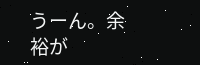うーん。余裕が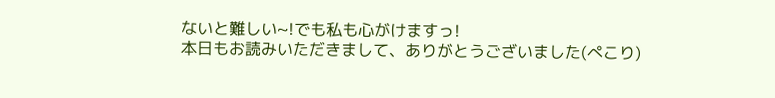ないと難しい~!でも私も心がけますっ!
本日もお読みいただきまして、ありがとうございました(ぺこり)